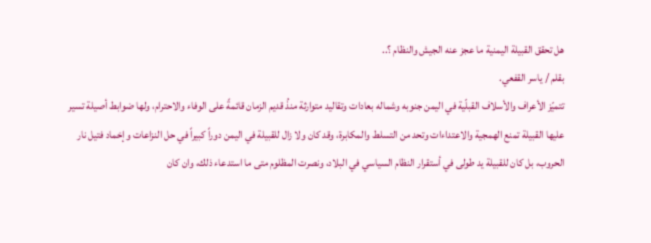هل تحقق القبيلة اليمنية ما عجز عنه الجيش والنظام ؟..
بقلم / ياسر القفعي.
تتميّز الأعراف والأسلاف القبلّية في اليمن جنوبه وشماله بعادات وتقاليد متوارثة منذُ قديم الزمان قائمةً على الوفاء والاحترام، ولها ضوابط أصيلة تسير عليها القبيلة تمنع الهمجية والاعتداءات وتحد من التسلط والمكابرة، وقد كان ولا زال للقبيلة في اليمن دوراً كبيراً في حل النزاعات وإخماد فتيل نار الحروب، بل كان للقبيلة يد طولى في أستقرار النظام السياسي في البلاد، ونصرت المظلوم متى ما استدعاء ذلك، وان كان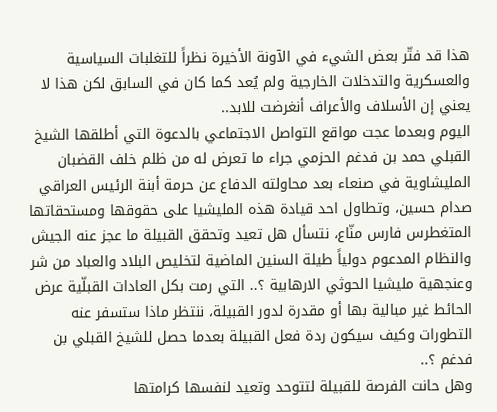هذا قد فتّر بعض الشيء في الآونة الأخيرة نظراً للتغلبات السياسية والعسكرية والتدخلات الخارجية ولم يُعد كما كان في السابق لكن هذا لا يعني إن الأسلاف والأعراف أنغرضت للابد..
اليوم وبعدما عجت مواقع التواصل الاجتماعي بالدعوة التي أطلقها الشيخ القبلي حمد بن فدغم الحزمي جراء ما تعرض له من ظلم خلف القضبان المليشاوية في صنعاء بعد محاولته الدفاع عن حرمة أبنة الرئيس العراقي صدام حسين، وتطاول احد قيادة هذه المليشيا على حقوقها ومستحقاتها المتغطرس فارس منّاع، نتسأل هل تعيد وتحقق القبيلة ما عجز عنه الجيش والنظام المدعوم دولياً طيلة السنين الماضية لتخليص البلاد والعباد من شر وعنجهية مليشيا الحوثي الارهابية ؟.. التي رمت بكل العادات القبلّية عرض الحائط غير مبالية بها أو مقدرة لدور القبيلة، ننتظر ماذا ستسفر عنه التطورات وكيف سيكون ردة فعل القبيلة بعدما حصل للشيخ القبلي بن فدغم ؟..
وهل حانت الفرصة للقبيلة لتتوحد وتعيد لنفسها كرامتها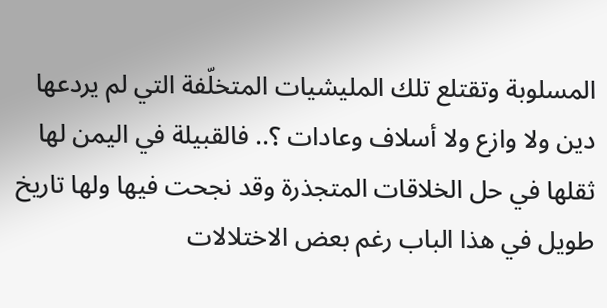المسلوبة وتقتلع تلك المليشيات المتخلّفة التي لم يردعها دين ولا وازع ولا أسلاف وعادات ؟.. فالقبيلة في اليمن لها ثقلها في حل الخلاقات المتجذرة وقد نجحت فيها ولها تاريخ طويل في هذا الباب رغم بعض الاختلالات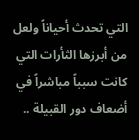التي تحدث أحياناً ولعل من أبرزها الثأرات التي كانت سبباً مباشراً في أضعاف دور القبيلة ..